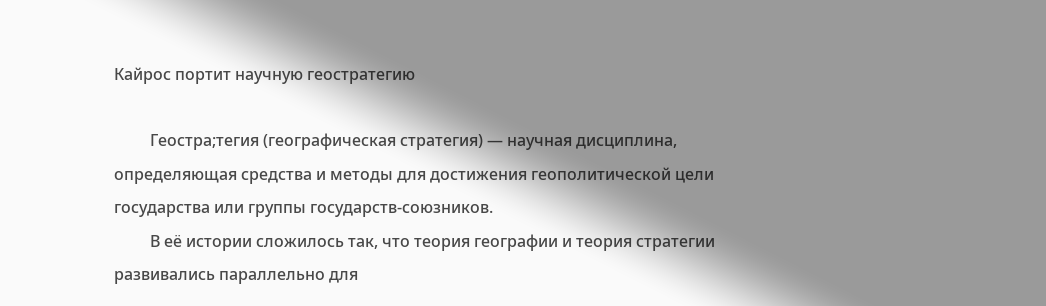Кайрос портит научную геостратегию

         Геостра;тегия (географическая стратегия) — научная дисциплина, определяющая средства и методы для достижения геополитической цели государства или группы государств-союзников.
         В её истории сложилось так, что теория географии и теория стратегии развивались параллельно для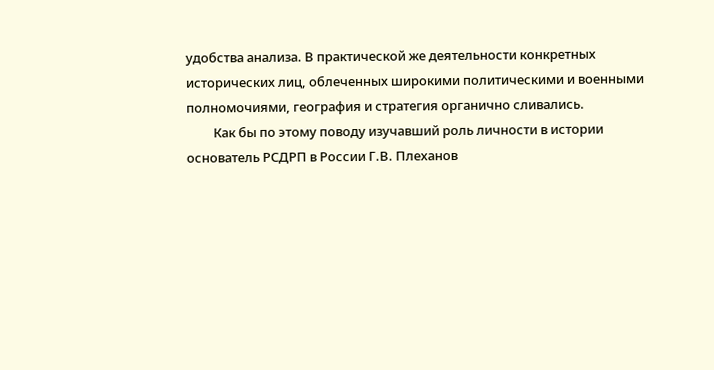удобства анализа. В практической же деятельности конкретных исторических лиц, облеченных широкими политическими и военными полномочиями, география и стратегия органично сливались.
         Как бы по этому поводу изучавший роль личности в истории основатель РСДРП в России Г.В. Плеханов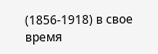(1856-1918) в свое время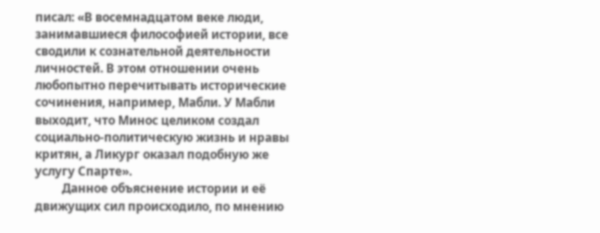писал: «В восемнадцатом веке люди, занимавшиеся философией истории, все сводили к сознательной деятельности личностей. В этом отношении очень любопытно перечитывать исторические сочинения, например, Мабли. У Мабли выходит, что Минос целиком создал социально-политическую жизнь и нравы критян, а Ликург оказал подобную же услугу Спарте».
         Данное объяснение истории и её движущих сил происходило, по мнению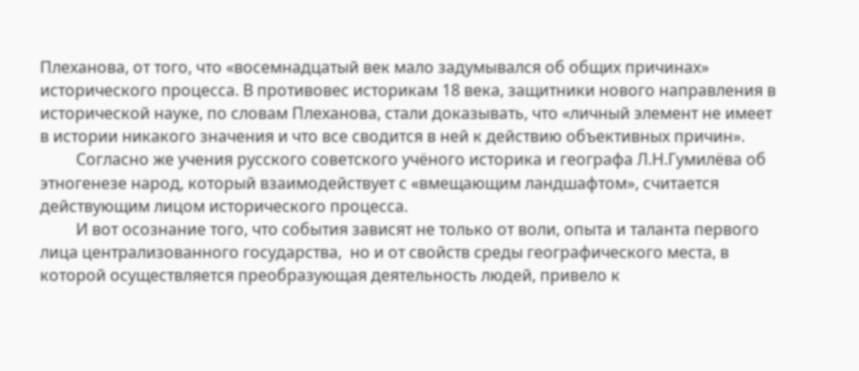Плеханова, от того, что «восемнадцатый век мало задумывался об общих причинах» исторического процесса. В противовес историкам 18 века, защитники нового направления в исторической науке, по словам Плеханова, стали доказывать, что «личный элемент не имеет в истории никакого значения и что все сводится в ней к действию объективных причин».
         Согласно же учения русского советского учёного историка и географа Л.Н.Гумилёва об этногенезе народ, который взаимодействует с «вмещающим ландшафтом», считается действующим лицом исторического процесса.
         И вот осознание того, что события зависят не только от воли, опыта и таланта первого лица централизованного государства,  но и от свойств среды географического места, в которой осуществляется преобразующая деятельность людей, привело к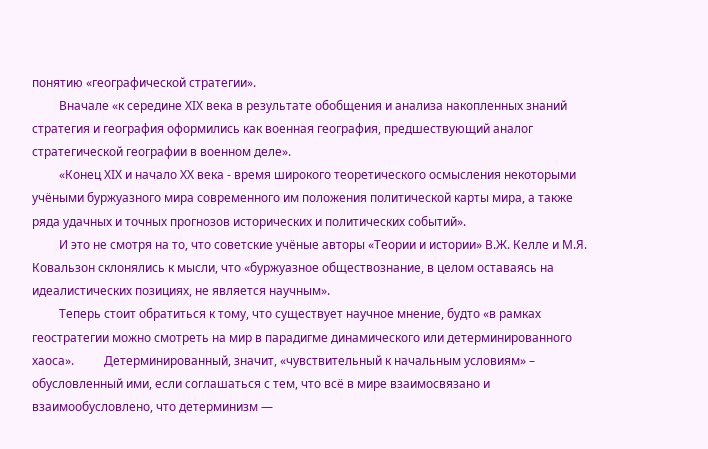понятию «географической стратегии».
         Вначале «к середине XIX века в результате обобщения и анализа накопленных знаний стратегия и география оформились как военная география, предшествующий аналог стратегической географии в военном деле».
         «Конец XIX и начало XX века - время широкого теоретического осмысления некоторыми учёными буржуазного мира современного им положения политической карты мира, а также ряда удачных и точных прогнозов исторических и политических событий».
         И это не смотря на то, что советские учёные авторы «Теории и истории» В.Ж. Келле и М.Я. Ковальзон склонялись к мысли, что «буржуазное обществознание, в целом оставаясь на идеалистических позициях, не является научным».
         Теперь стоит обратиться к тому, что существует научное мнение, будто «в рамках геостратегии можно смотреть на мир в парадигме динамического или детерминированного хаоса».          Детерминированный, значит, «чувствительный к начальным условиям» – обусловленный ими, если соглашаться с тем, что всё в мире взаимосвязано и взаимообусловлено, что детерминизм —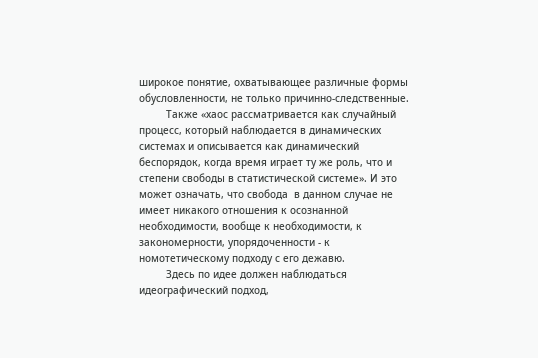широкое понятие, охватывающее различные формы обусловленности, не только причинно-следственные.
         Также «хаос рассматривается как случайный процесс, который наблюдается в динамических системах и описывается как динамический беспорядок, когда время играет ту же роль, что и степени свободы в статистической системе». И это может означать, что свобода  в данном случае не имеет никакого отношения к осознанной необходимости, вообще к необходимости, к закономерности, упорядоченности - к номотетическому подходу с его дежавю.
         Здесь по идее должен наблюдаться идеографический подход,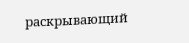раскрывающий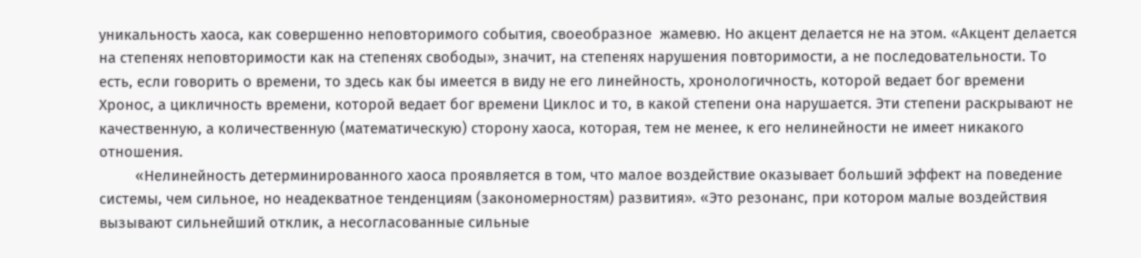уникальность хаоса, как совершенно неповторимого события, своеобразное  жамевю. Но акцент делается не на этом. «Акцент делается на степенях неповторимости как на степенях свободы», значит, на степенях нарушения повторимости, а не последовательности. То есть, если говорить о времени, то здесь как бы имеется в виду не его линейность, хронологичность, которой ведает бог времени Хронос, а цикличность времени, которой ведает бог времени Циклос и то, в какой степени она нарушается. Эти степени раскрывают не качественную, а количественную (математическую) сторону хаоса, которая, тем не менее, к его нелинейности не имеет никакого отношения.
         «Нелинейность детерминированного хаоса проявляется в том, что малое воздействие оказывает больший эффект на поведение системы, чем сильное, но неадекватное тенденциям (закономерностям) развития». «Это резонанс, при котором малые воздействия вызывают сильнейший отклик, а несогласованные сильные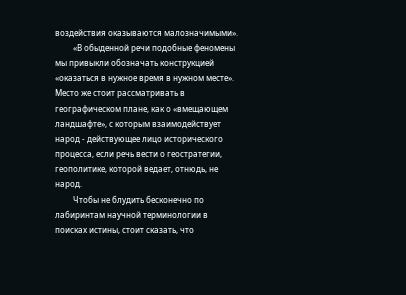воздействия оказываются малозначимыми».
         «В обыденной речи подобные феномены мы привыкли обозначать конструкцией «оказаться в нужное время в нужном месте». Место же стоит рассматривать в географическом плане, как о «вмещающем ландшафте», с которым взаимодействует народ - действующее лицо исторического процесса, если речь вести о геостратегии, геополитике, которой ведает, отнюдь, не народ.
         Чтобы не блудить бесконечно по лабиринтам научной терминологии в поисках истины, стоит сказать, что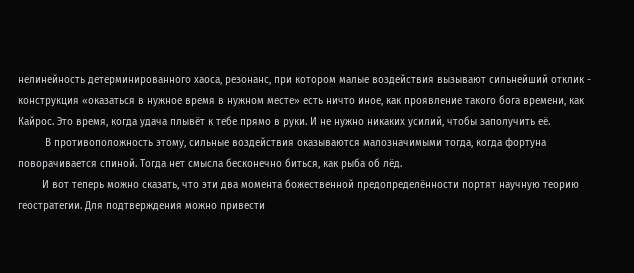нелинейность детерминированного хаоса, резонанс, при котором малые воздействия вызывают сильнейший отклик - конструкция «оказаться в нужное время в нужном месте» есть ничто иное, как проявление такого бога времени, как Кайрос. Это время, когда удача плывёт к тебе прямо в руки. И не нужно никаких усилий, чтобы заполучить её.
         В противоположность этому, сильные воздействия оказываются малозначимыми тогда, когда фортуна поворачивается спиной. Тогда нет смысла бесконечно биться, как рыба об лёд.
        И вот теперь можно сказать, что эти два момента божественной предопределённости портят научную теорию геостратегии. Для подтверждения можно привести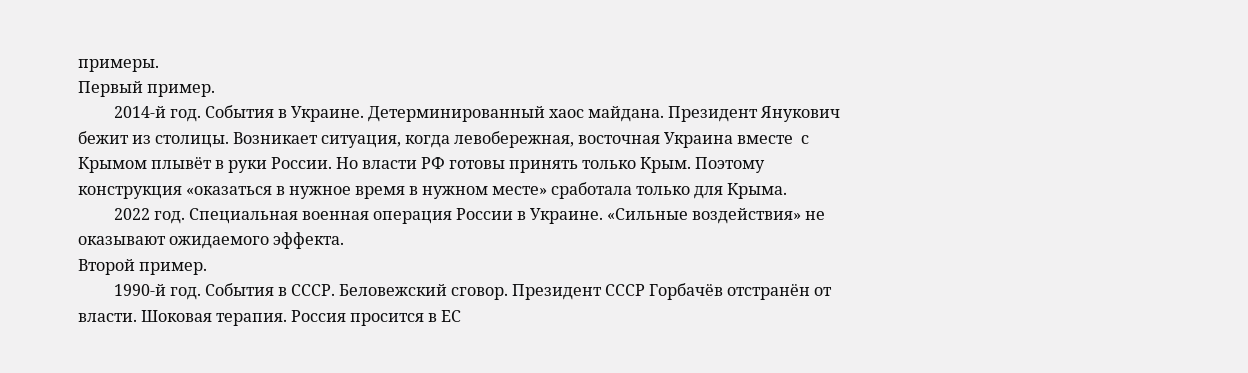примеры.
Первый пример.
         2014-й год. События в Украине. Детерминированный хаос майдана. Президент Янукович бежит из столицы. Возникает ситуация, когда левобережная, восточная Украина вместе  с Крымом плывёт в руки России. Но власти РФ готовы принять только Крым. Поэтому конструкция «оказаться в нужное время в нужном месте» сработала только для Крыма.
         2022 год. Специальная военная операция России в Украине. «Сильные воздействия» не оказывают ожидаемого эффекта.
Второй пример.
         1990-й год. События в СССР. Беловежский сговор. Президент СССР Горбачёв отстранён от власти. Шоковая терапия. Россия просится в ЕС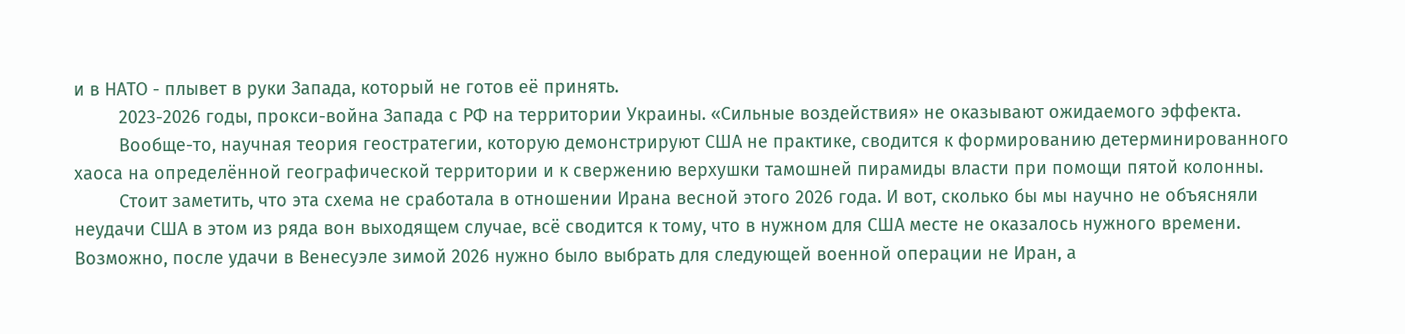и в НАТО - плывет в руки Запада, который не готов её принять.
         2023-2026 годы, прокси-война Запада с РФ на территории Украины. «Сильные воздействия» не оказывают ожидаемого эффекта.
         Вообще-то, научная теория геостратегии, которую демонстрируют США не практике, сводится к формированию детерминированного хаоса на определённой географической территории и к свержению верхушки тамошней пирамиды власти при помощи пятой колонны.
         Стоит заметить, что эта схема не сработала в отношении Ирана весной этого 2026 года. И вот, сколько бы мы научно не объясняли неудачи США в этом из ряда вон выходящем случае, всё сводится к тому, что в нужном для США месте не оказалось нужного времени. Возможно, после удачи в Венесуэле зимой 2026 нужно было выбрать для следующей военной операции не Иран, а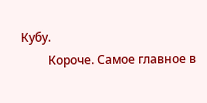Кубу.
         Короче. Самое главное в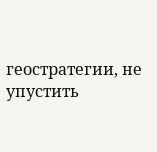геостратегии, не упустить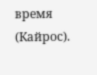время (Кайрос).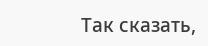Так сказать,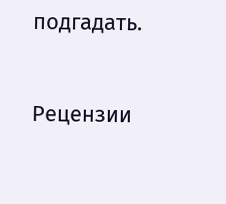подгадать.


Рецензии